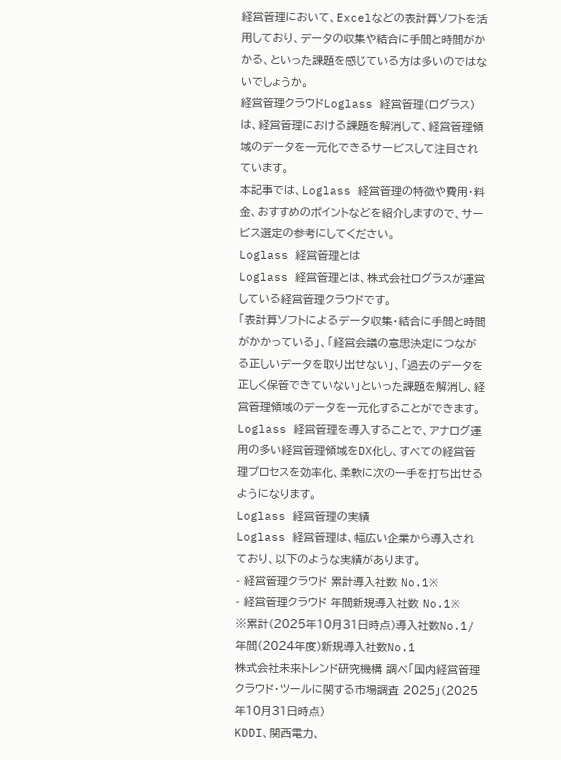経営管理において、Excelなどの表計算ソフトを活用しており、データの収集や結合に手間と時間がかかる、といった課題を感じている方は多いのではないでしょうか。
経営管理クラウドLoglass 経営管理(ログラス)は、経営管理における課題を解消して、経営管理領域のデータを一元化できるサービスして注目されています。
本記事では、Loglass 経営管理の特徴や費用・料金、おすすめのポイントなどを紹介しますので、サービス選定の参考にしてください。
Loglass 経営管理とは
Loglass 経営管理とは、株式会社ログラスが運営している経営管理クラウドです。
「表計算ソフトによるデータ収集・結合に手間と時間がかかっている」、「経営会議の意思決定につながる正しいデータを取り出せない」、「過去のデータを正しく保管できていない」といった課題を解消し、経営管理領域のデータを一元化することができます。
Loglass 経営管理を導入することで、アナログ運用の多い経営管理領域をDX化し、すべての経営管理プロセスを効率化、柔軟に次の一手を打ち出せるようになります。
Loglass 経営管理の実績
Loglass 経営管理は、幅広い企業から導入されており、以下のような実績があります。
- 経営管理クラウド 累計導入社数 No.1※
- 経営管理クラウド 年間新規導入社数 No.1※
※累計(2025年10月31日時点)導入社数No.1/年間(2024年度)新規導入社数No.1
株式会社未来トレンド研究機構 調べ「国内経営管理クラウド・ツールに関する市場調査 2025」(2025年10月31日時点)
KDDI、関西電力、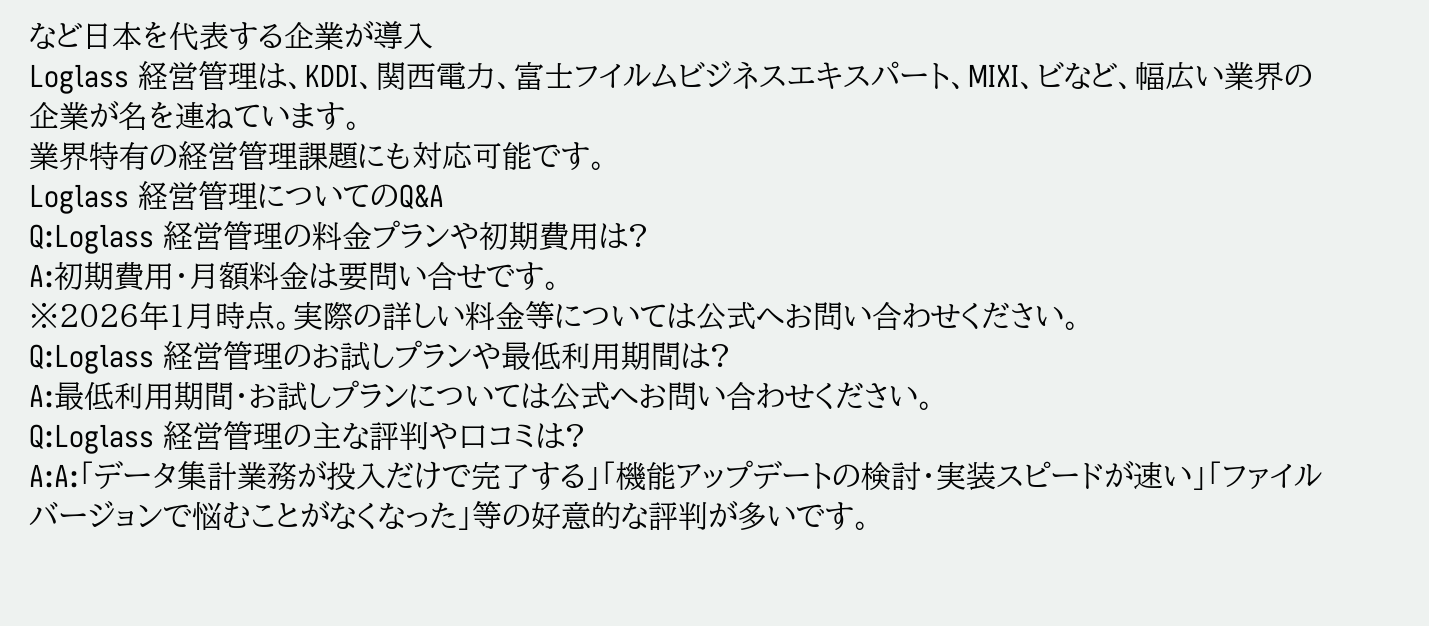など日本を代表する企業が導入
Loglass 経営管理は、KDDI、関西電力、富士フイルムビジネスエキスパート、MIXI、ビなど、幅広い業界の企業が名を連ねています。
業界特有の経営管理課題にも対応可能です。
Loglass 経営管理についてのQ&A
Q:Loglass 経営管理の料金プランや初期費用は?
A:初期費用・月額料金は要問い合せです。
※2026年1月時点。実際の詳しい料金等については公式へお問い合わせください。
Q:Loglass 経営管理のお試しプランや最低利用期間は?
A:最低利用期間・お試しプランについては公式へお問い合わせください。
Q:Loglass 経営管理の主な評判や口コミは?
A:A:「データ集計業務が投入だけで完了する」「機能アップデートの検討・実装スピードが速い」「ファイルバージョンで悩むことがなくなった」等の好意的な評判が多いです。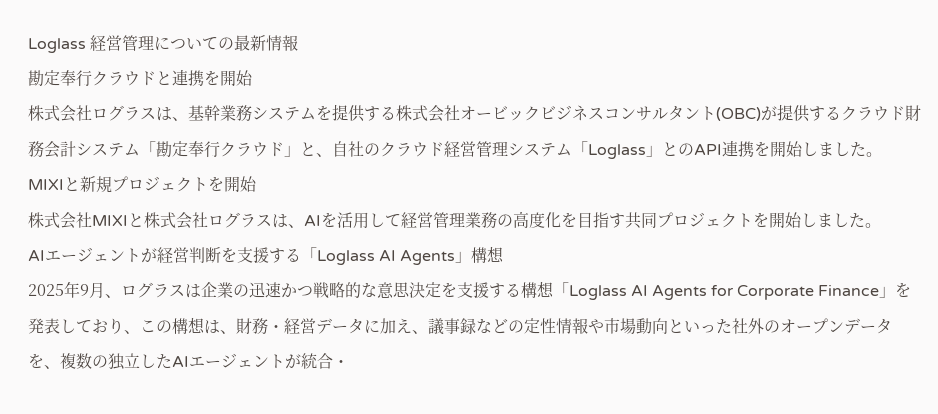Loglass 経営管理についての最新情報
勘定奉行クラウドと連携を開始
株式会社ログラスは、基幹業務システムを提供する株式会社オービックビジネスコンサルタント(OBC)が提供するクラウド財務会計システム「勘定奉行クラウド」と、自社のクラウド経営管理システム「Loglass」とのAPI連携を開始しました。
MIXIと新規プロジェクトを開始
株式会社MIXIと株式会社ログラスは、AIを活用して経営管理業務の高度化を目指す共同プロジェクトを開始しました。
AIエージェントが経営判断を支援する「Loglass AI Agents」構想
2025年9月、ログラスは企業の迅速かつ戦略的な意思決定を支援する構想「Loglass AI Agents for Corporate Finance」を発表しており、この構想は、財務・経営データに加え、議事録などの定性情報や市場動向といった社外のオープンデータを、複数の独立したAIエージェントが統合・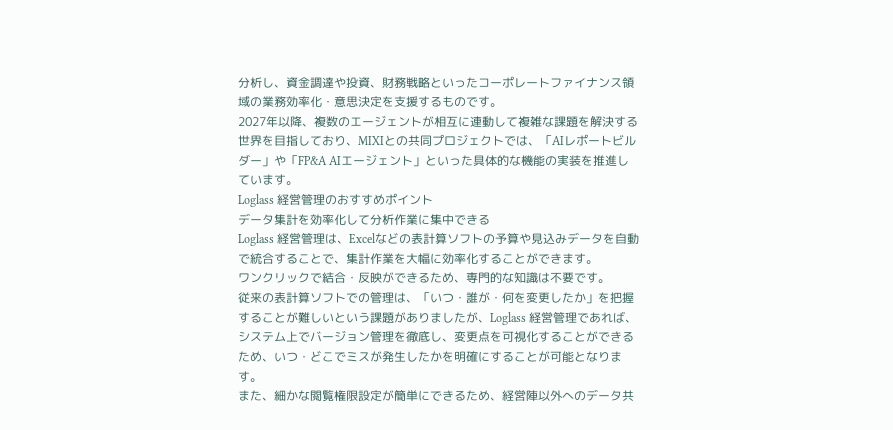分析し、資金調達や投資、財務戦略といったコーポレートファイナンス領域の業務効率化・意思決定を支援するものです。
2027年以降、複数のエージェントが相互に連動して複雑な課題を解決する世界を目指しており、MIXIとの共同プロジェクトでは、「AIレポートビルダー」や「FP&A AIエージェント」といった具体的な機能の実装を推進しています。
Loglass 経営管理のおすすめポイント
データ集計を効率化して分析作業に集中できる
Loglass 経営管理は、Excelなどの表計算ソフトの予算や見込みデータを自動で統合することで、集計作業を大幅に効率化することができます。
ワンクリックで結合・反映ができるため、専門的な知識は不要です。
従来の表計算ソフトでの管理は、「いつ・誰が・何を変更したか」を把握することが難しいという課題がありましたが、Loglass 経営管理であれば、システム上でバージョン管理を徹底し、変更点を可視化することができるため、いつ・どこでミスが発生したかを明確にすることが可能となります。
また、細かな閲覧権限設定が簡単にできるため、経営陣以外へのデータ共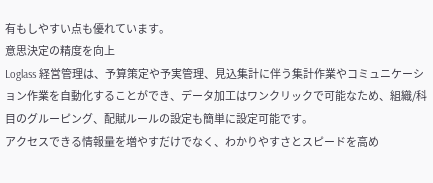有もしやすい点も優れています。
意思決定の精度を向上
Loglass 経営管理は、予算策定や予実管理、見込集計に伴う集計作業やコミュニケーション作業を自動化することができ、データ加工はワンクリックで可能なため、組織/科目のグルーピング、配賦ルールの設定も簡単に設定可能です。
アクセスできる情報量を増やすだけでなく、わかりやすさとスピードを高め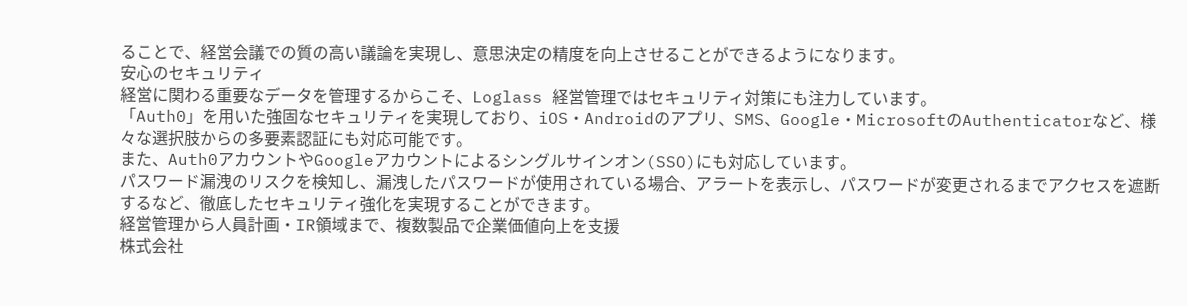ることで、経営会議での質の高い議論を実現し、意思決定の精度を向上させることができるようになります。
安心のセキュリティ
経営に関わる重要なデータを管理するからこそ、Loglass 経営管理ではセキュリティ対策にも注力しています。
「Auth0」を用いた強固なセキュリティを実現しており、iOS・Androidのアプリ、SMS、Google・MicrosoftのAuthenticatorなど、様々な選択肢からの多要素認証にも対応可能です。
また、Auth0アカウントやGoogleアカウントによるシングルサインオン(SSO)にも対応しています。
パスワード漏洩のリスクを検知し、漏洩したパスワードが使用されている場合、アラートを表示し、パスワードが変更されるまでアクセスを遮断するなど、徹底したセキュリティ強化を実現することができます。
経営管理から人員計画・IR領域まで、複数製品で企業価値向上を支援
株式会社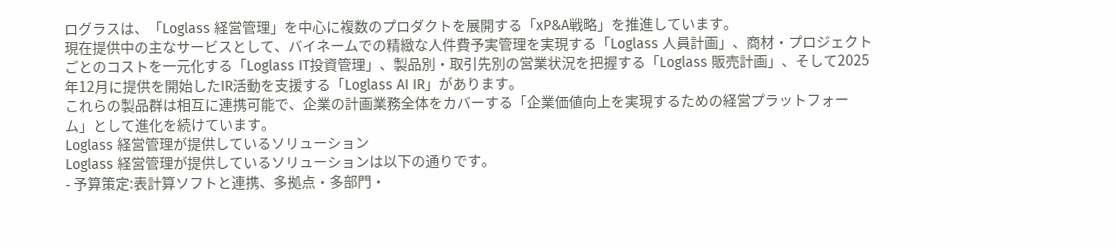ログラスは、「Loglass 経営管理」を中心に複数のプロダクトを展開する「xP&A戦略」を推進しています。
現在提供中の主なサービスとして、バイネームでの精緻な人件費予実管理を実現する「Loglass 人員計画」、商材・プロジェクトごとのコストを一元化する「Loglass IT投資管理」、製品別・取引先別の営業状況を把握する「Loglass 販売計画」、そして2025年12月に提供を開始したIR活動を支援する「Loglass AI IR」があります。
これらの製品群は相互に連携可能で、企業の計画業務全体をカバーする「企業価値向上を実現するための経営プラットフォーム」として進化を続けています。
Loglass 経営管理が提供しているソリューション
Loglass 経営管理が提供しているソリューションは以下の通りです。
- 予算策定:表計算ソフトと連携、多拠点・多部門・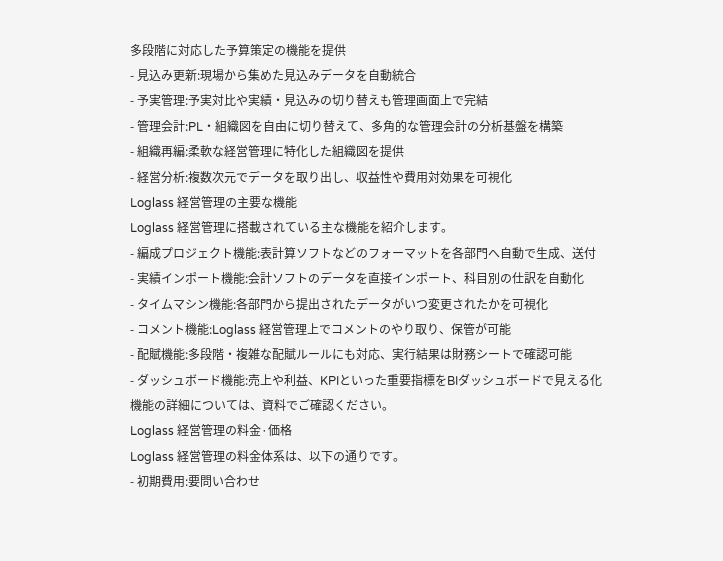多段階に対応した予算策定の機能を提供
- 見込み更新:現場から集めた見込みデータを自動統合
- 予実管理:予実対比や実績・見込みの切り替えも管理画面上で完結
- 管理会計:PL・組織図を自由に切り替えて、多角的な管理会計の分析基盤を構築
- 組織再編:柔軟な経営管理に特化した組織図を提供
- 経営分析:複数次元でデータを取り出し、収益性や費用対効果を可視化
Loglass 経営管理の主要な機能
Loglass 経営管理に搭載されている主な機能を紹介します。
- 編成プロジェクト機能:表計算ソフトなどのフォーマットを各部門へ自動で生成、送付
- 実績インポート機能:会計ソフトのデータを直接インポート、科目別の仕訳を自動化
- タイムマシン機能:各部門から提出されたデータがいつ変更されたかを可視化
- コメント機能:Loglass 経営管理上でコメントのやり取り、保管が可能
- 配賦機能:多段階・複雑な配賦ルールにも対応、実行結果は財務シートで確認可能
- ダッシュボード機能:売上や利益、KPIといった重要指標をBIダッシュボードで見える化
機能の詳細については、資料でご確認ください。
Loglass 経営管理の料金·価格
Loglass 経営管理の料金体系は、以下の通りです。
- 初期費用:要問い合わせ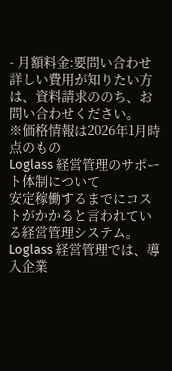- 月額料金:要問い合わせ
詳しい費用が知りたい方は、資料請求ののち、お問い合わせください。
※価格情報は2026年1月時点のもの
Loglass 経営管理のサポート体制について
安定稼働するまでにコストがかかると言われている経営管理システム。
Loglass 経営管理では、導入企業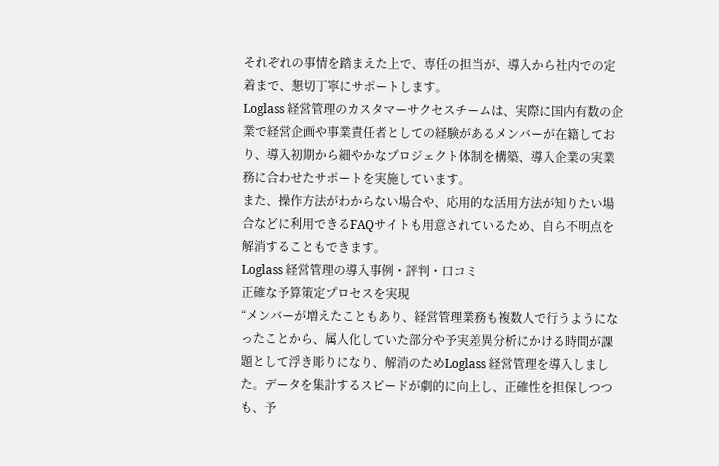それぞれの事情を踏まえた上で、専任の担当が、導入から社内での定着まで、懇切丁寧にサポートします。
Loglass 経営管理のカスタマーサクセスチームは、実際に国内有数の企業で経営企画や事業責任者としての経験があるメンバーが在籍しており、導入初期から細やかなプロジェクト体制を構築、導入企業の実業務に合わせたサポートを実施しています。
また、操作方法がわからない場合や、応用的な活用方法が知りたい場合などに利用できるFAQサイトも用意されているため、自ら不明点を解消することもできます。
Loglass 経営管理の導入事例・評判・口コミ
正確な予算策定プロセスを実現
“メンバーが増えたこともあり、経営管理業務も複数人で行うようになったことから、属人化していた部分や予実差異分析にかける時間が課題として浮き彫りになり、解消のためLoglass 経営管理を導入しました。データを集計するスピードが劇的に向上し、正確性を担保しつつも、予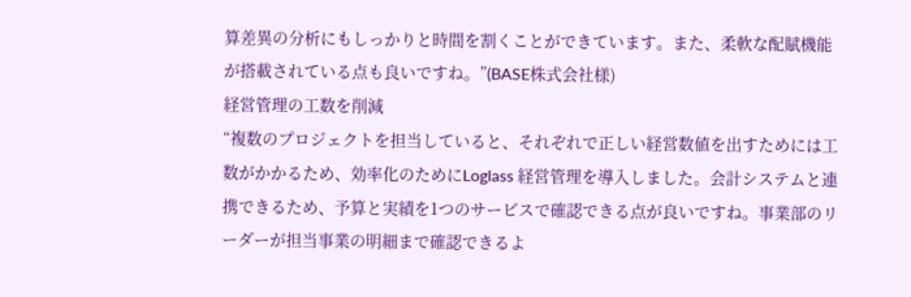算差異の分析にもしっかりと時間を割くことができています。また、柔軟な配賦機能が搭載されている点も良いですね。”(BASE株式会社様)
経営管理の工数を削減
“複数のプロジェクトを担当していると、それぞれで正しい経営数値を出すためには工数がかかるため、効率化のためにLoglass 経営管理を導入しました。会計システムと連携できるため、予算と実績を1つのサービスで確認できる点が良いですね。事業部のリーダーが担当事業の明細まで確認できるよ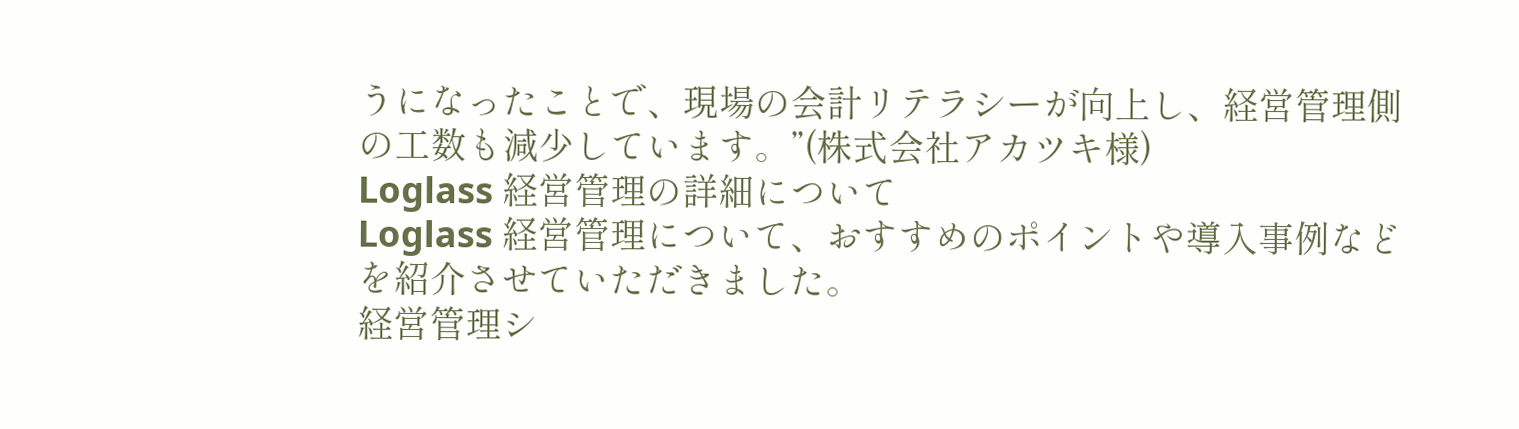うになったことで、現場の会計リテラシーが向上し、経営管理側の工数も減少しています。”(株式会社アカツキ様)
Loglass 経営管理の詳細について
Loglass 経営管理について、おすすめのポイントや導入事例などを紹介させていただきました。
経営管理シ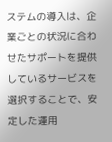ステムの導入は、企業ごとの状況に合わせたサポートを提供しているサービスを選択することで、安定した運用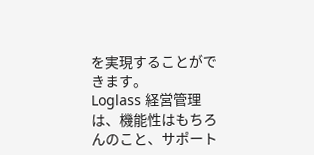を実現することができます。
Loglass 経営管理は、機能性はもちろんのこと、サポート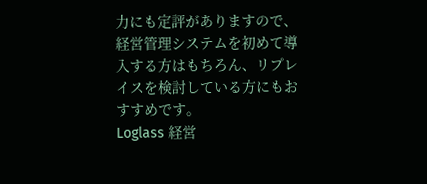力にも定評がありますので、経営管理システムを初めて導入する方はもちろん、リプレイスを検討している方にもおすすめです。
Loglass 経営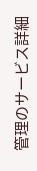管理のサービス詳細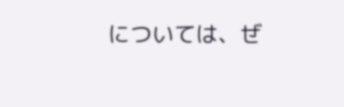については、ぜ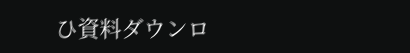ひ資料ダウンロ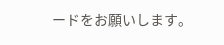ードをお願いします。